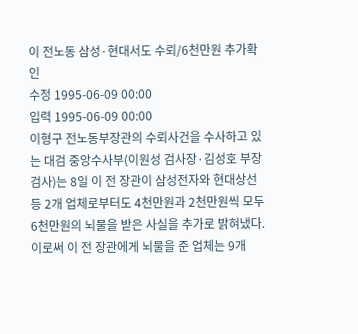이 전노동 삼성·현대서도 수뢰/6천만원 추가확인
수정 1995-06-09 00:00
입력 1995-06-09 00:00
이형구 전노동부장관의 수뢰사건을 수사하고 있는 대검 중앙수사부(이원성 검사장·김성호 부장검사)는 8일 이 전 장관이 삼성전자와 현대상선 등 2개 업체로부터도 4천만원과 2천만원씩 모두 6천만원의 뇌물을 받은 사실을 추가로 밝혀냈다.
이로써 이 전 장관에게 뇌물을 준 업체는 9개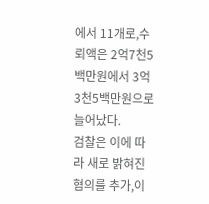에서 11개로,수뢰액은 2억7천5백만원에서 3억3천5백만원으로 늘어났다.
검찰은 이에 따라 새로 밝혀진 혐의를 추가,이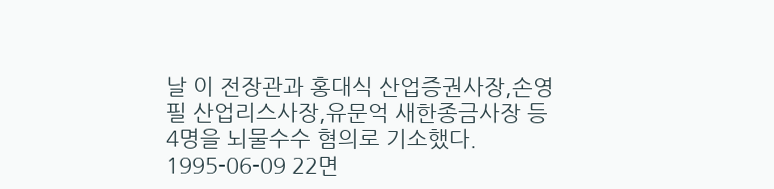날 이 전장관과 홍대식 산업증권사장,손영필 산업리스사장,유문억 새한종금사장 등 4명을 뇌물수수 혐의로 기소했다.
1995-06-09 22면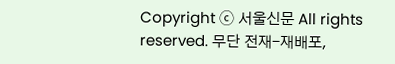Copyright ⓒ 서울신문 All rights reserved. 무단 전재-재배포,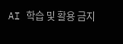AI 학습 및 활용 금지